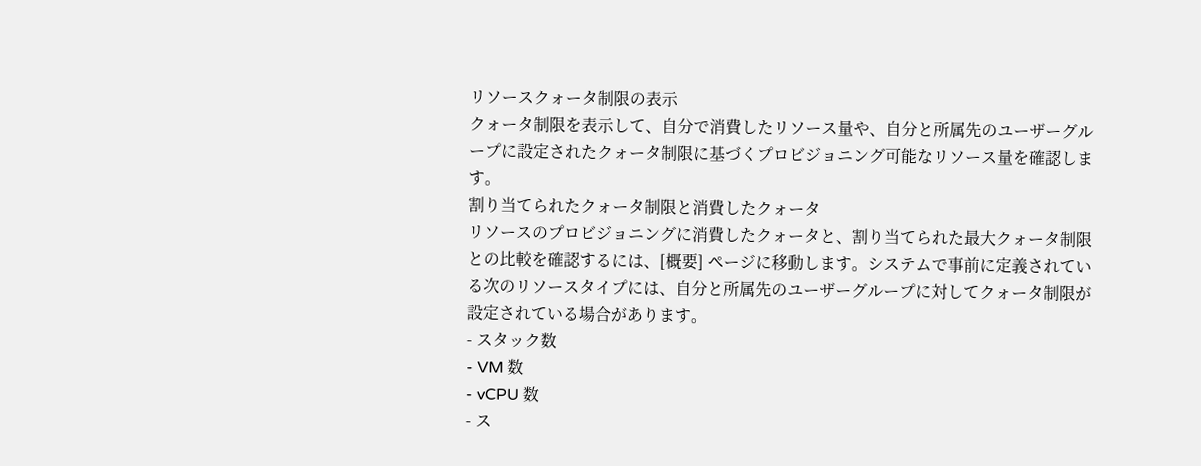リソースクォータ制限の表示
クォータ制限を表示して、自分で消費したリソース量や、自分と所属先のユーザーグループに設定されたクォータ制限に基づくプロビジョニング可能なリソース量を確認します。
割り当てられたクォータ制限と消費したクォータ
リソースのプロビジョニングに消費したクォータと、割り当てられた最大クォータ制限との比較を確認するには、[概要] ページに移動します。システムで事前に定義されている次のリソースタイプには、自分と所属先のユーザーグループに対してクォータ制限が設定されている場合があります。
- スタック数
- VM 数
- vCPU 数
- ス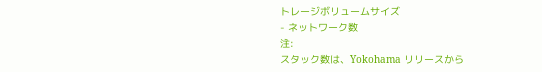トレージボリュームサイズ
- ネットワーク数
注:
スタック数は、Yokohama リリースから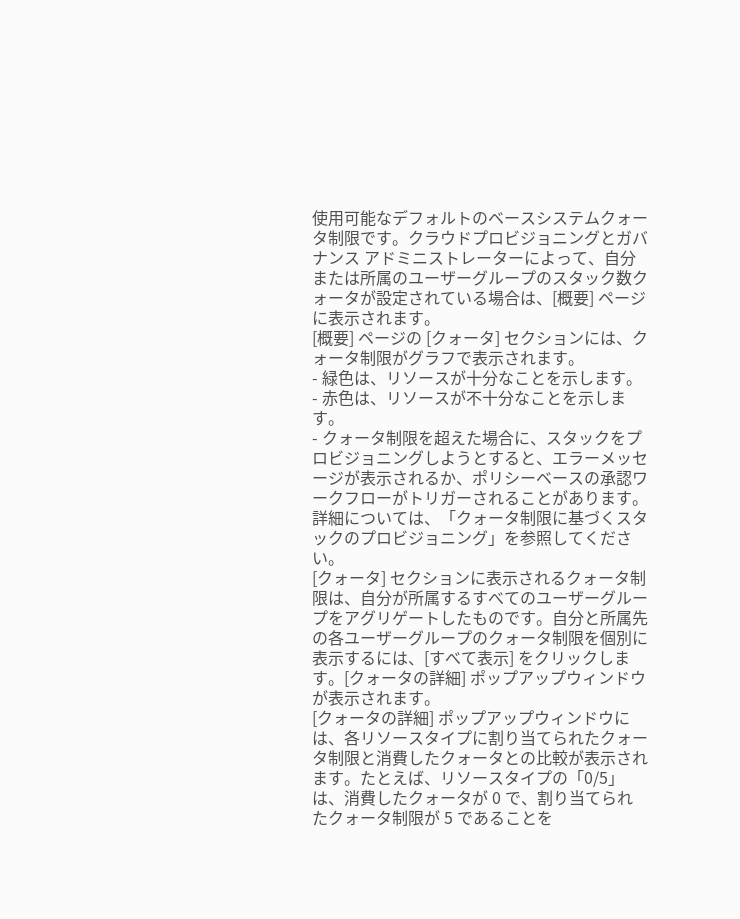使用可能なデフォルトのベースシステムクォータ制限です。クラウドプロビジョニングとガバナンス アドミニストレーターによって、自分または所属のユーザーグループのスタック数クォータが設定されている場合は、[概要] ページに表示されます。
[概要] ページの [クォータ] セクションには、クォータ制限がグラフで表示されます。
- 緑色は、リソースが十分なことを示します。
- 赤色は、リソースが不十分なことを示します。
- クォータ制限を超えた場合に、スタックをプロビジョニングしようとすると、エラーメッセージが表示されるか、ポリシーベースの承認ワークフローがトリガーされることがあります。詳細については、「クォータ制限に基づくスタックのプロビジョニング」を参照してください。
[クォータ] セクションに表示されるクォータ制限は、自分が所属するすべてのユーザーグループをアグリゲートしたものです。自分と所属先の各ユーザーグループのクォータ制限を個別に表示するには、[すべて表示] をクリックします。[クォータの詳細] ポップアップウィンドウが表示されます。
[クォータの詳細] ポップアップウィンドウには、各リソースタイプに割り当てられたクォータ制限と消費したクォータとの比較が表示されます。たとえば、リソースタイプの「0/5」は、消費したクォータが 0 で、割り当てられたクォータ制限が 5 であることを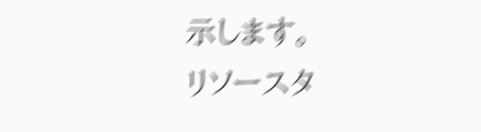示します。
リソースタ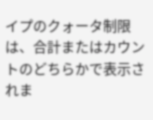イプのクォータ制限は、合計またはカウントのどちらかで表示されま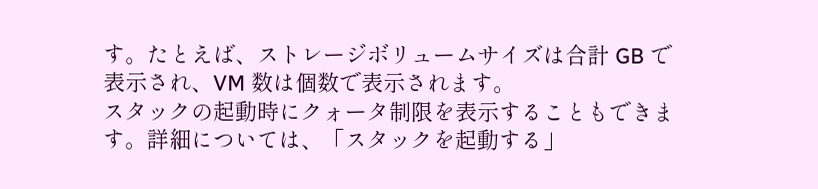す。たとえば、ストレージボリュームサイズは合計 GB で表示され、VM 数は個数で表示されます。
スタックの起動時にクォータ制限を表示することもできます。詳細については、「スタックを起動する」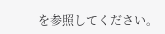を参照してください。